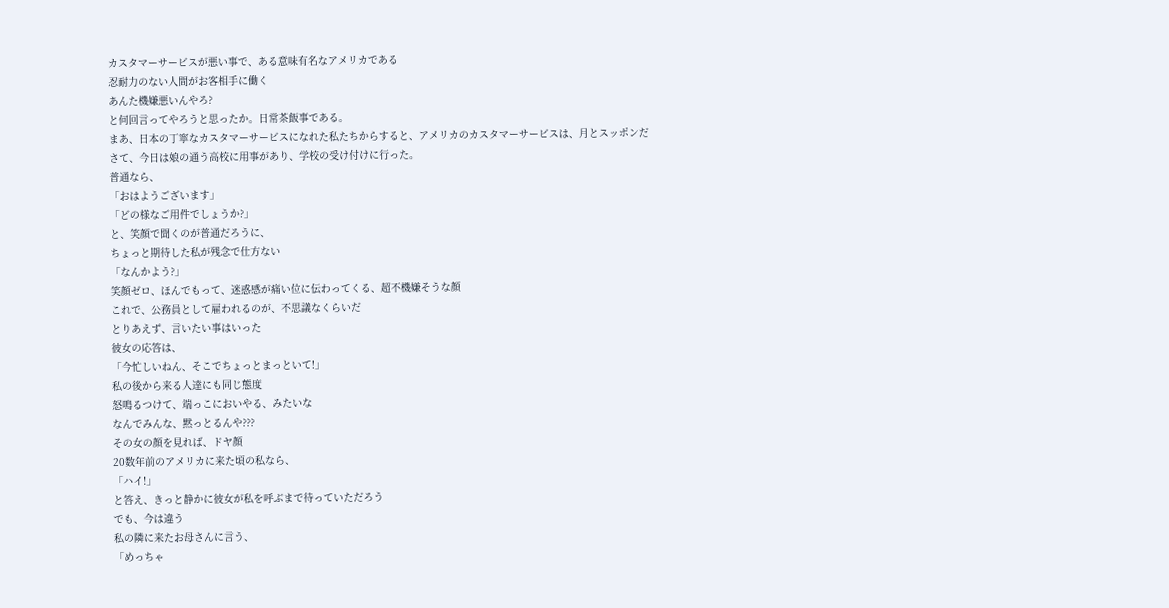カスタマーサービスが悪い事で、ある意味有名なアメリカである
忍耐力のない人間がお客相手に働く
あんた機嫌悪いんやろ?
と何回言ってやろうと思ったか。日常茶飯事である。
まあ、日本の丁寧なカスタマーサービスになれた私たちからすると、アメリカのカスタマーサービスは、月とスッポンだ
さて、今日は娘の通う高校に用事があり、学校の受け付けに行った。
普通なら、
「おはようございます」
「どの様なご用件でしょうか?」
と、笑顔で聞くのが普通だろうに、
ちょっと期待した私が残念で仕方ない
「なんかよう?」
笑顔ゼロ、ほんでもって、迷惑感が痛い位に伝わってくる、超不機嫌そうな顔
これで、公務員として雇われるのが、不思議なくらいだ
とりあえず、言いたい事はいった
彼女の応答は、
「今忙しいねん、そこでちょっとまっといて!」
私の後から来る人達にも同じ態度
怒鳴るつけて、端っこにおいやる、みたいな
なんでみんな、黙っとるんや???
その女の顔を見れば、ドヤ顔
20数年前のアメリカに来た頃の私なら、
「ハイ!」
と答え、きっと静かに彼女が私を呼ぶまで待っていただろう
でも、今は違う
私の隣に来たお母さんに言う、
「めっちゃ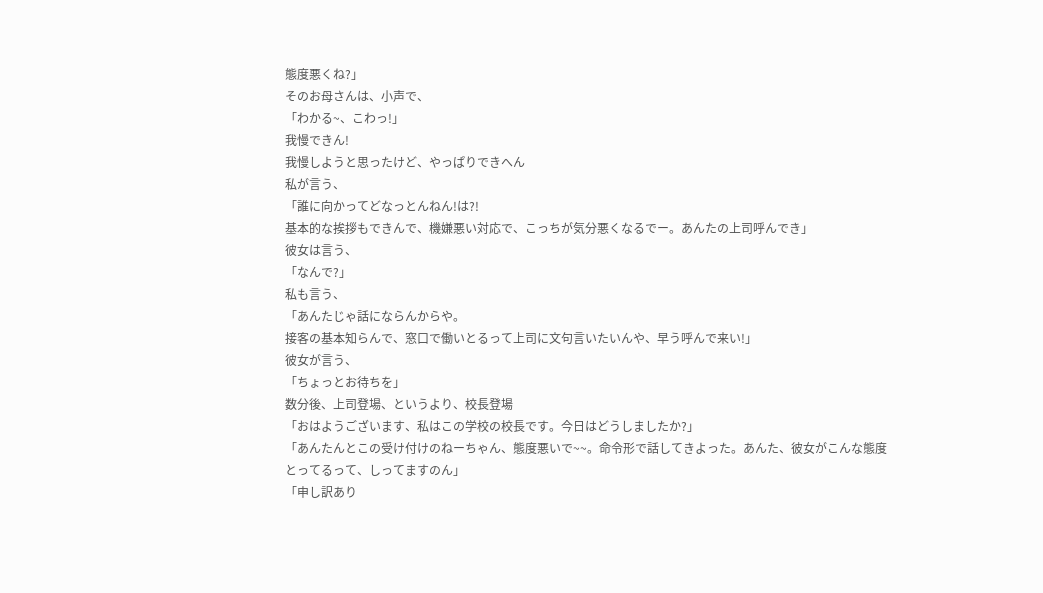態度悪くね?」
そのお母さんは、小声で、
「わかる~、こわっ!」
我慢できん!
我慢しようと思ったけど、やっぱりできへん
私が言う、
「誰に向かってどなっとんねん!は?!
基本的な挨拶もできんで、機嫌悪い対応で、こっちが気分悪くなるでー。あんたの上司呼んでき」
彼女は言う、
「なんで?」
私も言う、
「あんたじゃ話にならんからや。
接客の基本知らんで、窓口で働いとるって上司に文句言いたいんや、早う呼んで来い!」
彼女が言う、
「ちょっとお待ちを」
数分後、上司登場、というより、校長登場
「おはようございます、私はこの学校の校長です。今日はどうしましたか?」
「あんたんとこの受け付けのねーちゃん、態度悪いで~~。命令形で話してきよった。あんた、彼女がこんな態度とってるって、しってますのん」
「申し訳あり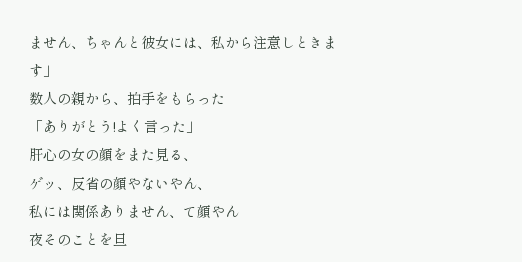ません、ちゃんと彼女には、私から注意しときます」
数人の親から、拍手をもらった
「ありがとう!よく言った」
肝心の女の顔をまた見る、
ゲッ、反省の顔やないやん、
私には関係ありません、て顔やん
夜そのことを旦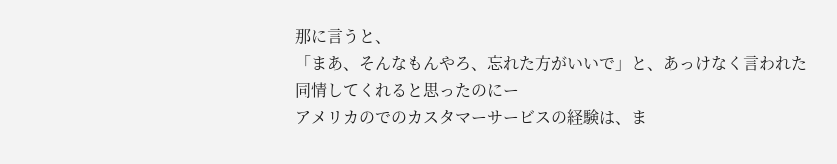那に言うと、
「まあ、そんなもんやろ、忘れた方がいいで」と、あっけなく言われた
同情してくれると思ったのにー
アメリカのでのカスタマーサービスの経験は、ま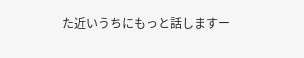た近いうちにもっと話しますー